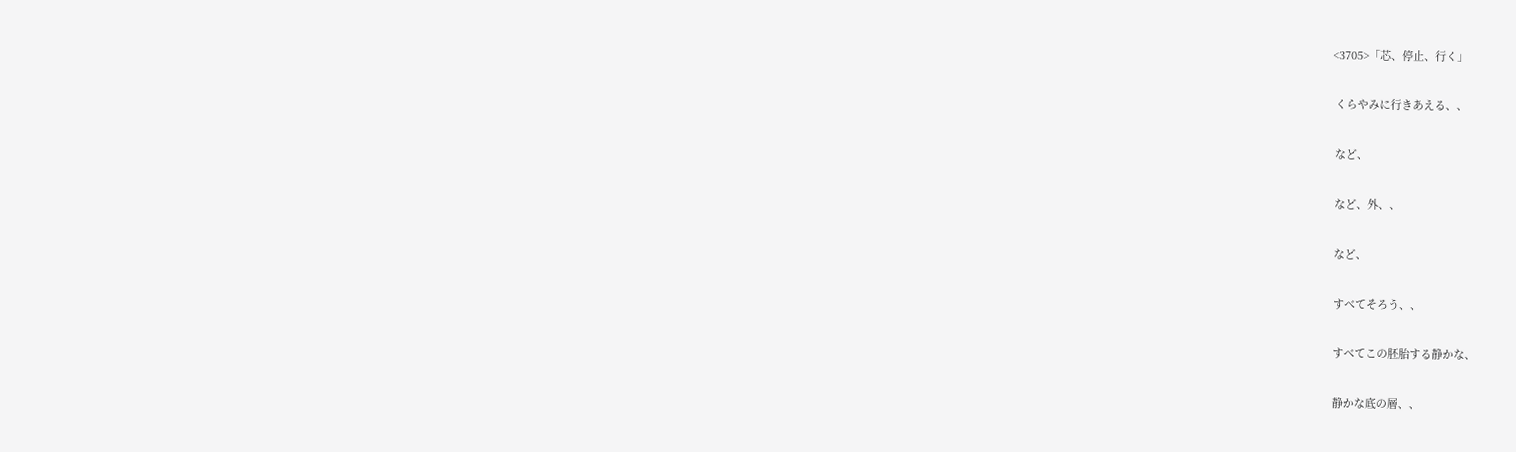<3705>「芯、停止、行く」

 くらやみに行きあえる、、

 など、

 など、外、、

 など、

 すべてそろう、、

 すべてこの胚胎する静かな、

 静かな底の層、、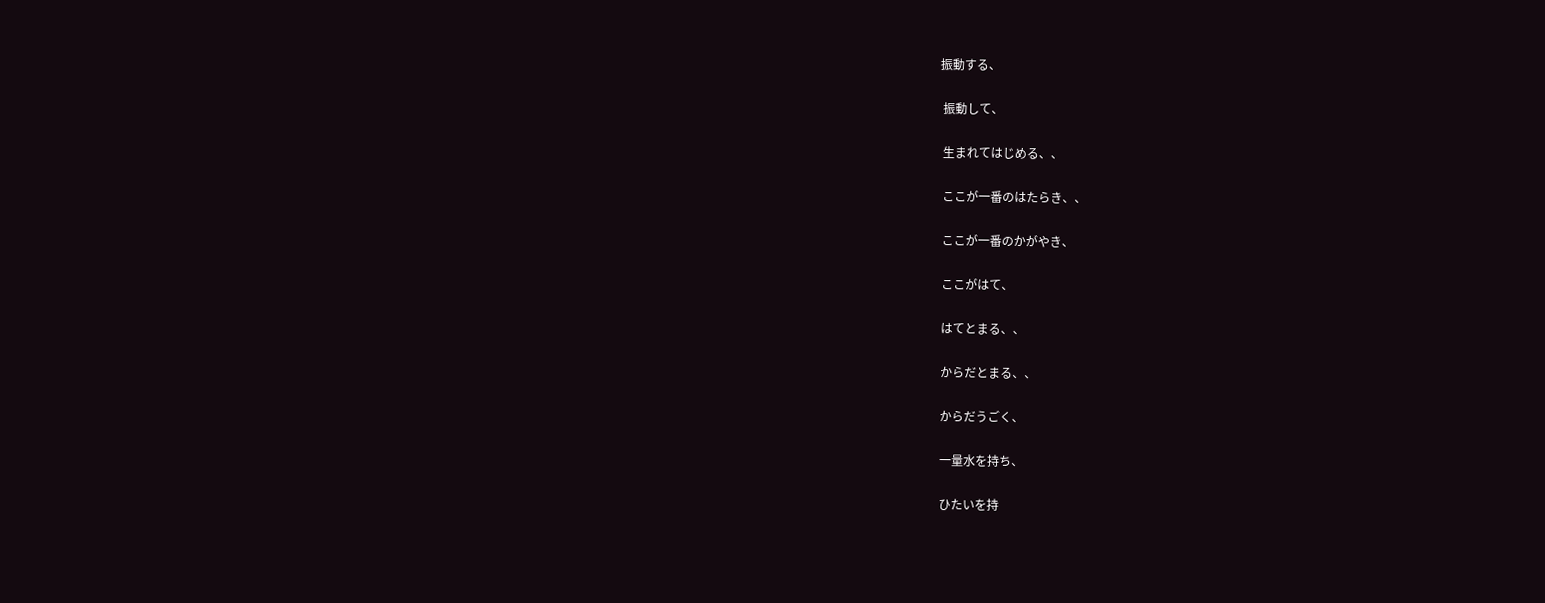振動する、

 振動して、

 生まれてはじめる、、

 ここが一番のはたらき、、

 ここが一番のかがやき、

 ここがはて、

 はてとまる、、

 からだとまる、、

 からだうごく、

 一量水を持ち、

 ひたいを持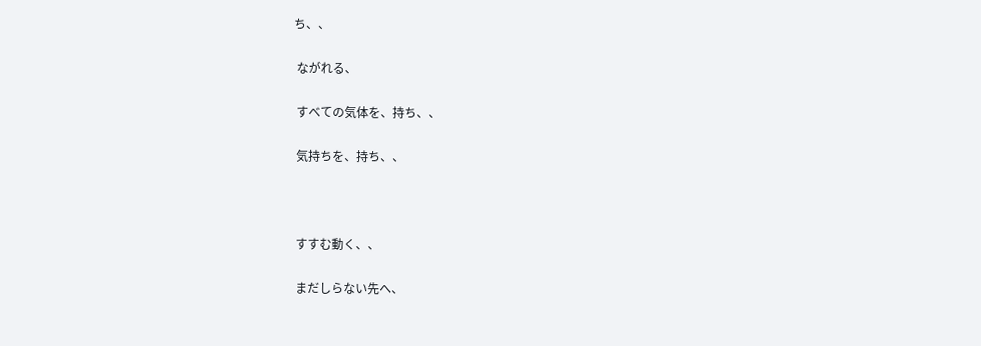ち、、

 ながれる、

 すべての気体を、持ち、、

 気持ちを、持ち、、



 すすむ動く、、

 まだしらない先へ、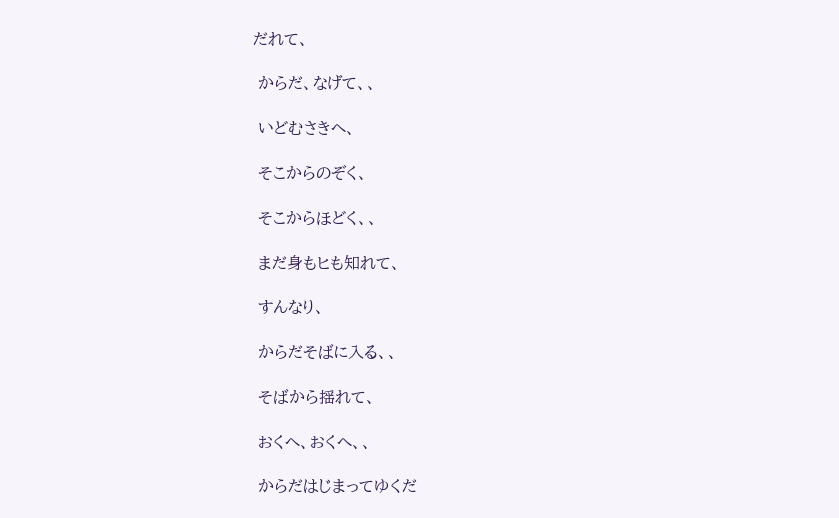だれて、

 からだ、なげて、、

 いどむさきへ、

 そこからのぞく、

 そこからほどく、、

 まだ身もヒも知れて、

 すんなり、

 からだそばに入る、、

 そばから揺れて、

 おくへ、おくへ、、

 からだはじまってゆくだ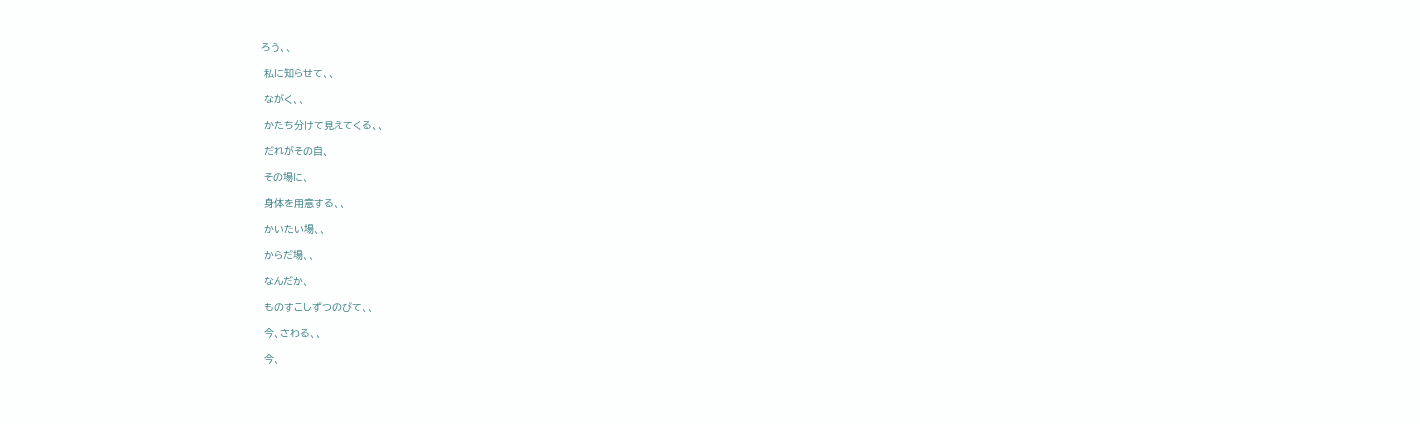ろう、、

 私に知らせて、、

 ながく、、

 かたち分けて見えてくる、、

 だれがその自、

 その場に、

 身体を用意する、、

 かいたい場、、

 からだ場、、

 なんだか、

 ものすこしずつのびて、、

 今、さわる、、

 今、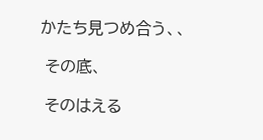かたち見つめ合う、、

 その底、

 そのはえる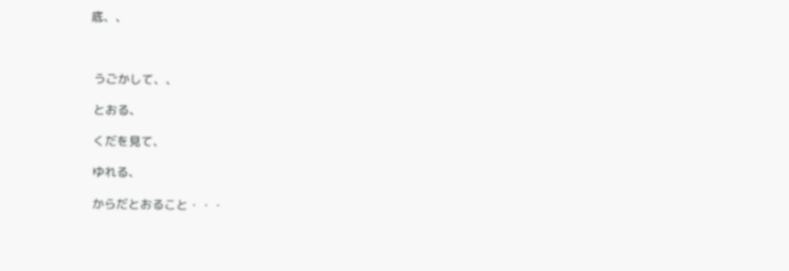底、、



 うごかして、、

 とおる、

 くだを見て、

 ゆれる、

 からだとおること・・・